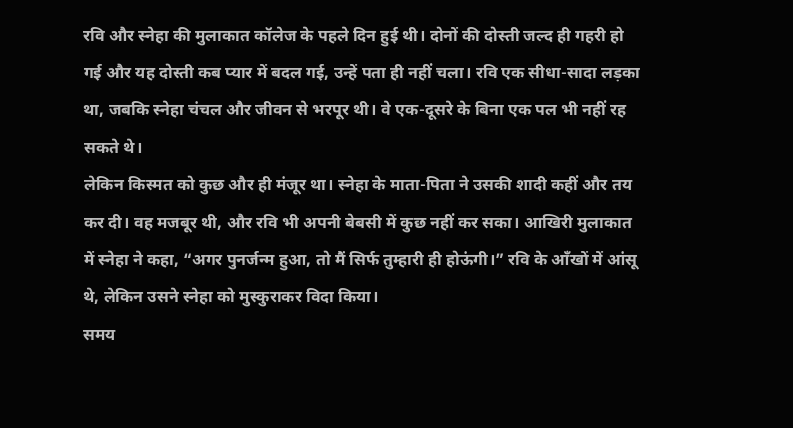रवि और स्नेहा की मुलाकात कॉलेज के पहले दिन हुई थी। दोनों की दोस्ती जल्द ही गहरी हो गई और यह दोस्ती कब प्यार में बदल गई, उन्हें पता ही नहीं चला। रवि एक सीधा-सादा लड़का था, जबकि स्नेहा चंचल और जीवन से भरपूर थी। वे एक-दूसरे के बिना एक पल भी नहीं रह सकते थे।
लेकिन किस्मत को कुछ और ही मंजूर था। स्नेहा के माता-पिता ने उसकी शादी कहीं और तय कर दी। वह मजबूर थी, और रवि भी अपनी बेबसी में कुछ नहीं कर सका। आखिरी मुलाकात में स्नेहा ने कहा, “अगर पुनर्जन्म हुआ, तो मैं सिर्फ तुम्हारी ही होऊंगी।” रवि के आँखों में आंसू थे, लेकिन उसने स्नेहा को मुस्कुराकर विदा किया।
समय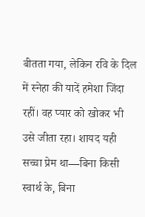बीतता गया, लेकिन रवि के दिल में स्नेहा की यादें हमेशा जिंदा रहीं। वह प्यार को खोकर भी उसे जीता रहा। शायद यही सच्चा प्रेम था—बिना किसी स्वार्थ के, बिना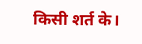किसी शर्त के।